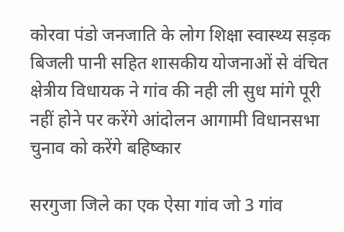कोरवा पंडो जनजाति के लोग शिक्षा स्वास्थ्य सड़क बिजली पानी सहित शासकीय योजनाओं से वंचित क्षेत्रीय विधायक ने गांव की नही ली सुध मांगे पूरी नहीं होने पर करेंगे आंदोलन आगामी विधानसभा चुनाव को करेंगे बहिष्कार

सरगुजा जिले का एक ऐसा गांव जो 3 गांव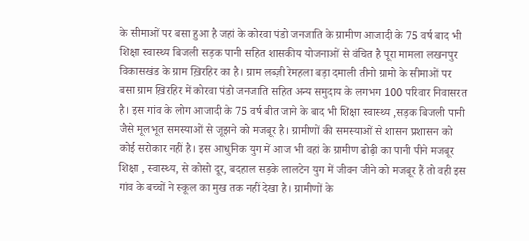के सीमाओं पर बसा हुआ है जहां के कोरवा पंडो जनजाति के ग्रामीण आजादी के 75 वर्ष बाद भी शिक्षा स्वास्थ्य बिजली सड़क पानी सहित शासकीय योजनाओं से वंचित है पूरा मामला लखनपुर विकासखंड के ग्राम ख़िरहिर का है। ग्राम लब्ज़ी रेमहला बड़ा दमाली तीनो ग्रामो के सीमाओं पर बसा ग्राम ख़िरहिर में कोरवा पंडो जनजाति सहित अन्य समुदाय के लगभग 100 परिवार निवासरत है। इस गांव के लोग आजादी के 75 वर्ष बीत जाने के बाद भी शिक्षा स्वास्थ्य ,सड़क बिजली पानी जैसे मूलभूत समस्याओं से जूझने को मजबूर है। ग्रामीणों की समस्याओं से शासन प्रशासन को कोई सरोकार नहीं है। इस आधुनिक युग में आज भी वहां के ग्रामीण ढोढ़ी का पानी पीने मजबूर शिक्षा , स्वास्थ्य, से कोसो दूर, बदहाल सड़के लालटेन युग में जीवन जीने को मजबूर हैं तो वही इस गांव के बच्चों ने स्कूल का मुख तक नहीं देखा है। ग्रामीणों के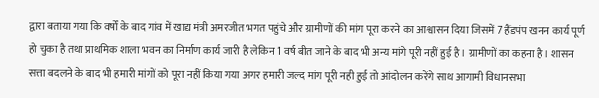द्वारा बताया गया कि वर्षों के बाद गांव में खाद्य मंत्री अमरजीत भगत पहुंचे और ग्रामीणों की मांग पूरा करने का आश्वासन दिया जिसमें 7 हैंडपंप खनन कार्य पूर्ण हो चुका है तथा प्राथमिक शाला भवन का निर्माण कार्य जारी है लेकिन 1 वर्ष बीत जाने के बाद भी अन्य मांगे पूरी नहीं हुई है। ग्रामीणों का कहना है। शासन सत्ता बदलने के बाद भी हमारी मांगों को पूरा नहीं किया गया अगर हमारी जल्द मांग पूरी नही हुई तो आंदोलन करेंगे साथ आगामी विधानसभा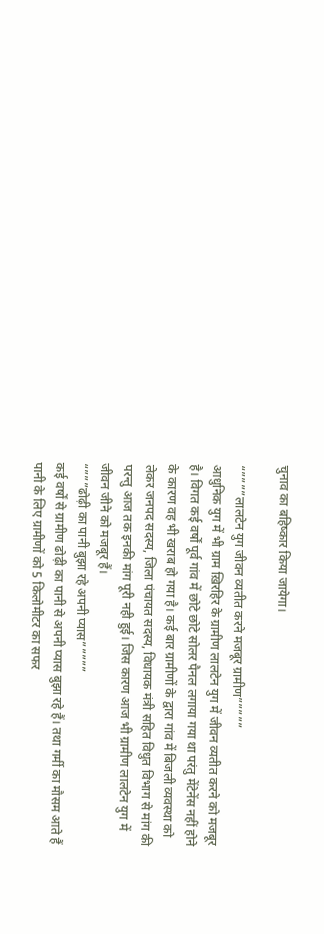चुनाव का बहिष्कार किया जायेगा।

“””””लालटेन युग जीवन व्यतीत करने मजबूर ग्रामीण”””””
आधुनिक युग में भी ग्राम ख़िरहिर के ग्रामीण लालटेन युग में जीवन व्यतीत करने को मजबूर है। विगत कई वर्षों पूर्व गांव में छोटे छोटे सोलर पैनल लगाया गया था परंतु मेंटेनेंस नहीं होने के कारण वह भी खराब हो गया है। कई बार ग्रामीणों के द्वारा गांव में बिजली व्यवस्था को लेकर जनपद सदस्य, जिला पंचायत सदस्य, विधायक मंत्री सहित विधुत विभाग से मांग की परन्तु आज तक इनकी मांग पूरी नही हुई। जिस कारण आज भी ग्रामीण लालटेन युग में जीवन जीने को मजबूर हैं।
“”””ढोढ़ी का पानी बुझा रहे अपनी प्यास”””””
कई वर्षों से ग्रामीण ढोढ़ी का पानी से अपनी प्यास बुझा रहे हैं। तथा गर्मी का मौसम आते हैं पानी के लिए ग्रामीणों को 5 किलोमीटर का सफर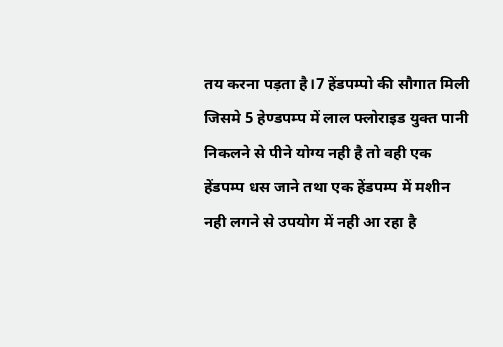तय करना पड़ता है।7 हेंडपम्पो की सौगात मिली जिसमे 5 हेण्डपम्प में लाल फ्लोराइड युक्त पानी निकलने से पीने योग्य नही है तो वही एक हेंडपम्प धस जाने तथा एक हेंडपम्प में मशीन नही लगने से उपयोग में नही आ रहा है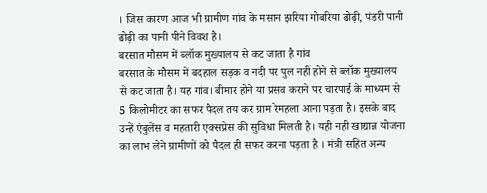। जिस कारण आज भी ग्रामीण गांव के मसान झरिया गोबरिया ढोढ़ी, पंडरी पानी ढोढ़ी का पानी पीने विवश है।
बरसात मौसम में ब्लॉक मुख्यालय से कट जाता है गांव
बरसात के मौसम में बदहाल सड़क व नदी पर पुल नहीं होने से ब्लॉक मुख्यालय से कट जाता है। यह गांव। बीमार होने या प्रसव कराने पर चारपाई के माध्यम से 5 किलोमीटर का सफर पैदल तय कर ग्राम रेमहला आना पड़ता है। इसके बाद उन्हें एंबुलेंस व महतारी एक्सप्रेस की सुविधा मिलती है। यही नही खाद्यान्न योजना का लाभ लेने ग्रामीणों को पैदल ही सफर करना पड़ता है । मंत्री सहित अन्य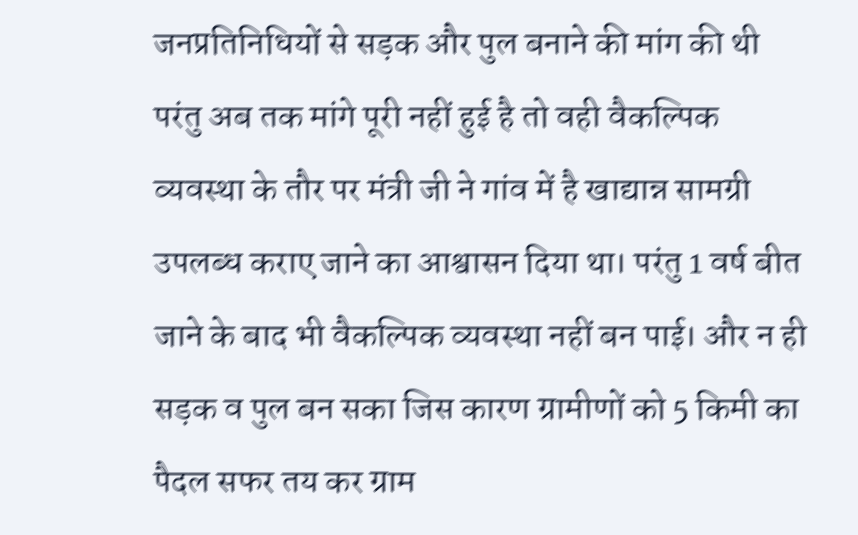जनप्रतिनिधियों से सड़क और पुल बनाने की मांग की थी परंतु अब तक मांगे पूरी नहीं हुई है तो वही वैकल्पिक व्यवस्था के तौर पर मंत्री जी ने गांव में है खाद्यान्न सामग्री उपलब्ध कराए जाने का आश्वासन दिया था। परंतु 1 वर्ष बीत जाने के बाद भी वैकल्पिक व्यवस्था नहीं बन पाई। और न ही सड़क व पुल बन सका जिस कारण ग्रामीणों को 5 किमी का पैदल सफर तय कर ग्राम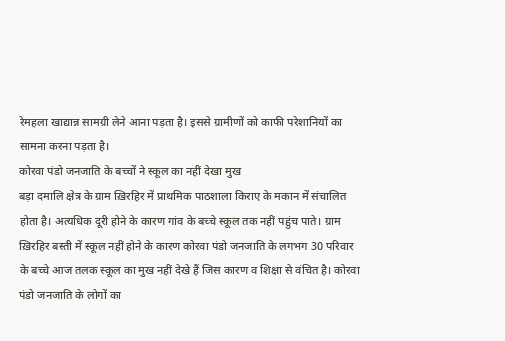रेमहला खाद्यान्न सामग्री लेने आना पड़ता है। इससे ग्रामीणों को काफी परेशानियों का सामना करना पड़ता है।
कोरवा पंडो जनजाति के बच्चों ने स्कूल का नहीं देखा मुख
बड़ा दमालि क्षेत्र के ग्राम ख़िरहिर में प्राथमिक पाठशाला किराए के मकान में संचालित होता है। अत्यधिक दूरी होने के कारण गांव के बच्चे स्कूल तक नहीं पहुंच पाते। ग्राम ख़िरहिर बस्ती में स्कूल नहीं होने के कारण कोरवा पंडो जनजाति के लगभग 30 परिवार के बच्चे आज तलक स्कूल का मुख नहीं देखे हैं जिस कारण व शिक्षा से वंचित है। कोरवा पंडो जनजाति के लोगों का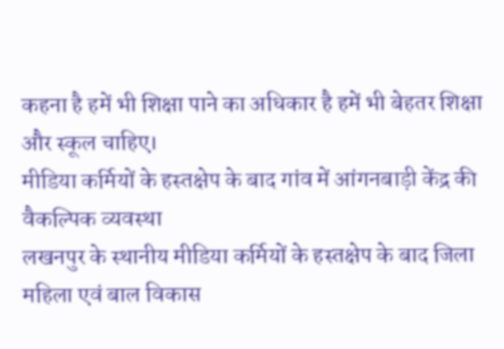कहना है हमें भी शिक्षा पाने का अधिकार है हमें भी बेहतर शिक्षा और स्कूल चाहिए।
मीडिया कर्मियों के हस्तक्षेप के बाद गांव में आंगनबाड़ी केंद्र की वैकल्पिक व्यवस्था
लखनपुर के स्थानीय मीडिया कर्मियों के हस्तक्षेप के बाद जिला महिला एवं बाल विकास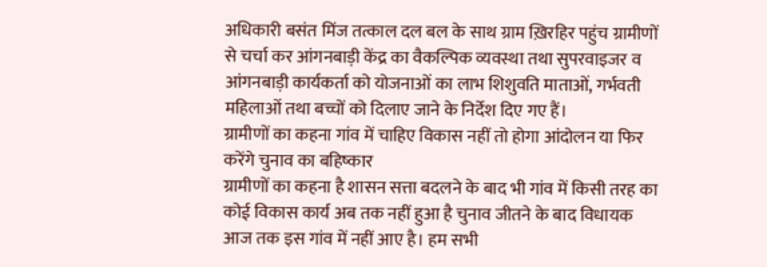अधिकारी बसंत मिंज तत्काल दल बल के साथ ग्राम ख़िरहिर पहुंच ग्रामीणों से चर्चा कर आंगनबाड़ी केंद्र का वैकल्पिक व्यवस्था तथा सुपरवाइजर व आंगनबाड़ी कार्यकर्ता को योजनाओं का लाभ शिशुवति माताओं, गर्भवती महिलाओं तथा बच्चों को दिलाए जाने के निर्देश दिए गए हैं।
ग्रामीणों का कहना गांव में चाहिए विकास नहीं तो होगा आंदोलन या फिर करेंगे चुनाव का बहिष्कार
ग्रामीणों का कहना है शासन सत्ता बदलने के बाद भी गांव में किसी तरह का कोई विकास कार्य अब तक नहीं हुआ है चुनाव जीतने के बाद विधायक आज तक इस गांव में नहीं आए है। हम सभी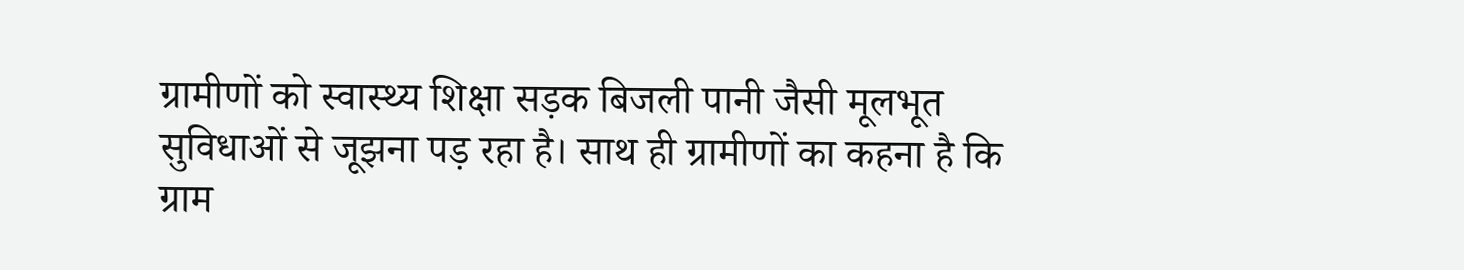ग्रामीणों को स्वास्थ्य शिक्षा सड़क बिजली पानी जैसी मूलभूत सुविधाओं से जूझना पड़ रहा है। साथ ही ग्रामीणों का कहना है कि ग्राम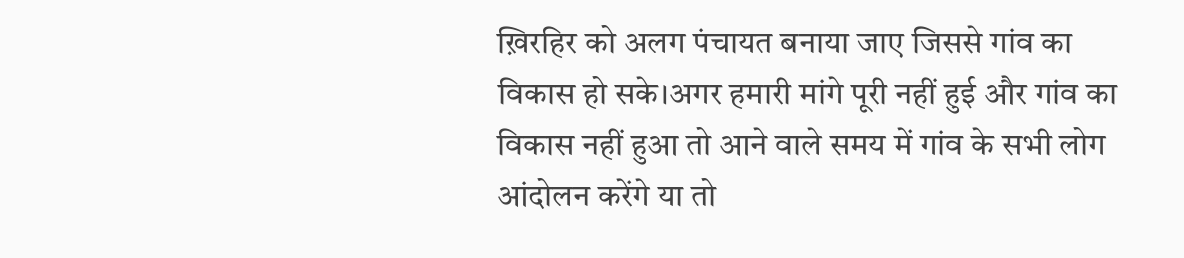ख़िरहिर को अलग पंचायत बनाया जाए जिससे गांव का विकास हो सके।अगर हमारी मांगे पूरी नहीं हुई और गांव का विकास नहीं हुआ तो आने वाले समय में गांव के सभी लोग आंदोलन करेंगे या तो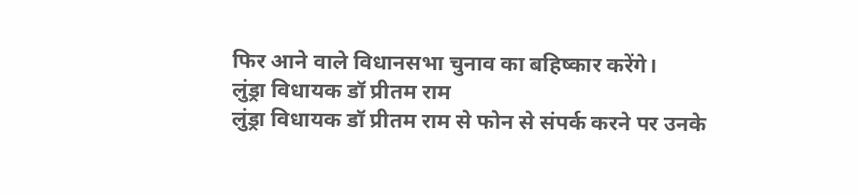फिर आने वाले विधानसभा चुनाव का बहिष्कार करेंगे।
लुंड्रा विधायक डॉ प्रीतम राम
लुंड्रा विधायक डॉ प्रीतम राम से फोन से संपर्क करने पर उनके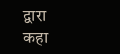द्वारा कहा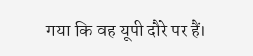गया कि वह यूपी दौरे पर हैं।